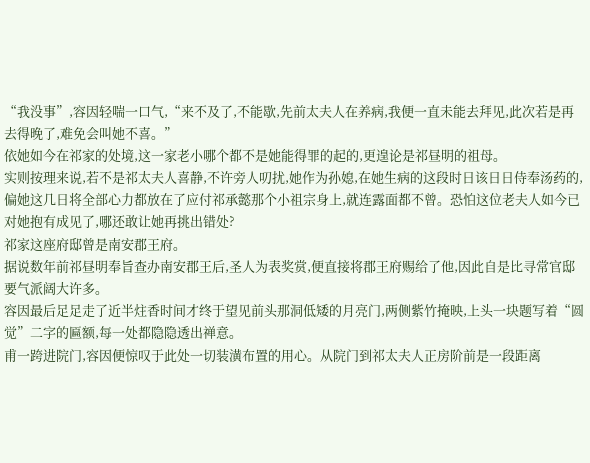“我没事”,容因轻喘一口气,“来不及了,不能歇,先前太夫人在养病,我便一直未能去拜见,此次若是再去得晚了,难免会叫她不喜。”
依她如今在祁家的处境,这一家老小哪个都不是她能得罪的起的,更遑论是祁昼明的祖母。
实则按理来说,若不是祁太夫人喜静,不许旁人叨扰,她作为孙媳,在她生病的这段时日该日日侍奉汤药的,偏她这几日将全部心力都放在了应付祁承懿那个小祖宗身上,就连露面都不曾。恐怕这位老夫人如今已对她抱有成见了,哪还敢让她再挑出错处?
祁家这座府邸曾是南安郡王府。
据说数年前祁昼明奉旨查办南安郡王后,圣人为表奖赏,便直接将郡王府赐给了他,因此自是比寻常官邸要气派阔大许多。
容因最后足足走了近半炷香时间才终于望见前头那洞低矮的月亮门,两侧紫竹掩映,上头一块题写着“圆觉”二字的匾额,每一处都隐隐透出禅意。
甫一跨进院门,容因便惊叹于此处一切装潢布置的用心。从院门到祁太夫人正房阶前是一段距离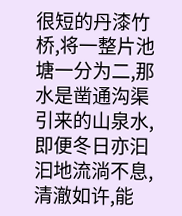很短的丹漆竹桥,将一整片池塘一分为二,那水是凿通沟渠引来的山泉水,即便冬日亦汩汩地流淌不息,清澈如许,能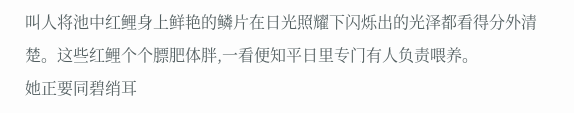叫人将池中红鲤身上鲜艳的鳞片在日光照耀下闪烁出的光泽都看得分外清楚。这些红鲤个个膘肥体胖,一看便知平日里专门有人负责喂养。
她正要同碧绡耳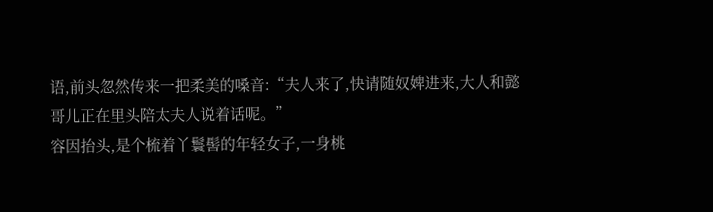语,前头忽然传来一把柔美的嗓音:“夫人来了,快请随奴婢进来,大人和懿哥儿正在里头陪太夫人说着话呢。”
容因抬头,是个梳着丫鬟髻的年轻女子,一身桃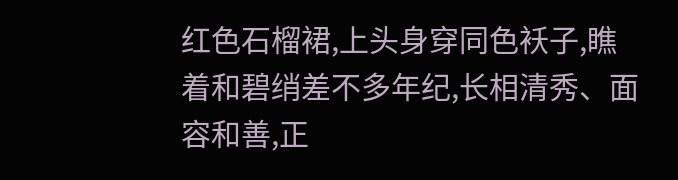红色石榴裙,上头身穿同色袄子,瞧着和碧绡差不多年纪,长相清秀、面容和善,正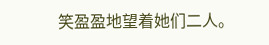笑盈盈地望着她们二人。